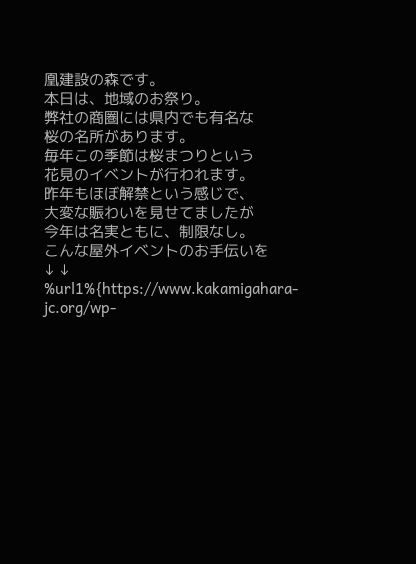凰建設の森です。
本日は、地域のお祭り。
弊社の商圏には県内でも有名な
桜の名所があります。
毎年この季節は桜まつりという
花見のイベントが行われます。
昨年もほぼ解禁という感じで、
大変な賑わいを見せてましたが
今年は名実ともに、制限なし。
こんな屋外イベントのお手伝いを
↓ ↓
%url1%{https://www.kakamigahara-jc.org/wp-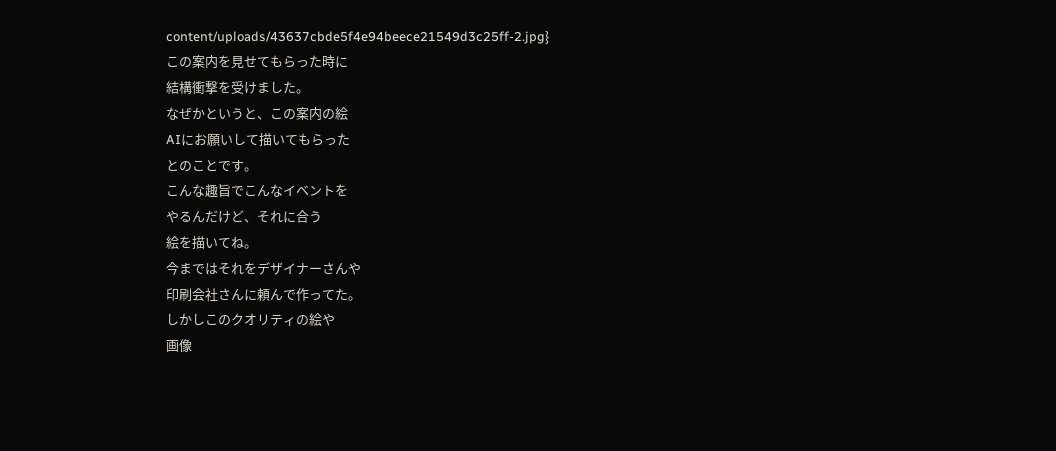content/uploads/43637cbde5f4e94beece21549d3c25ff-2.jpg}
この案内を見せてもらった時に
結構衝撃を受けました。
なぜかというと、この案内の絵
AIにお願いして描いてもらった
とのことです。
こんな趣旨でこんなイベントを
やるんだけど、それに合う
絵を描いてね。
今まではそれをデザイナーさんや
印刷会社さんに頼んで作ってた。
しかしこのクオリティの絵や
画像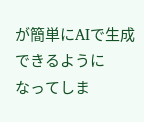が簡単にAIで生成できるように
なってしま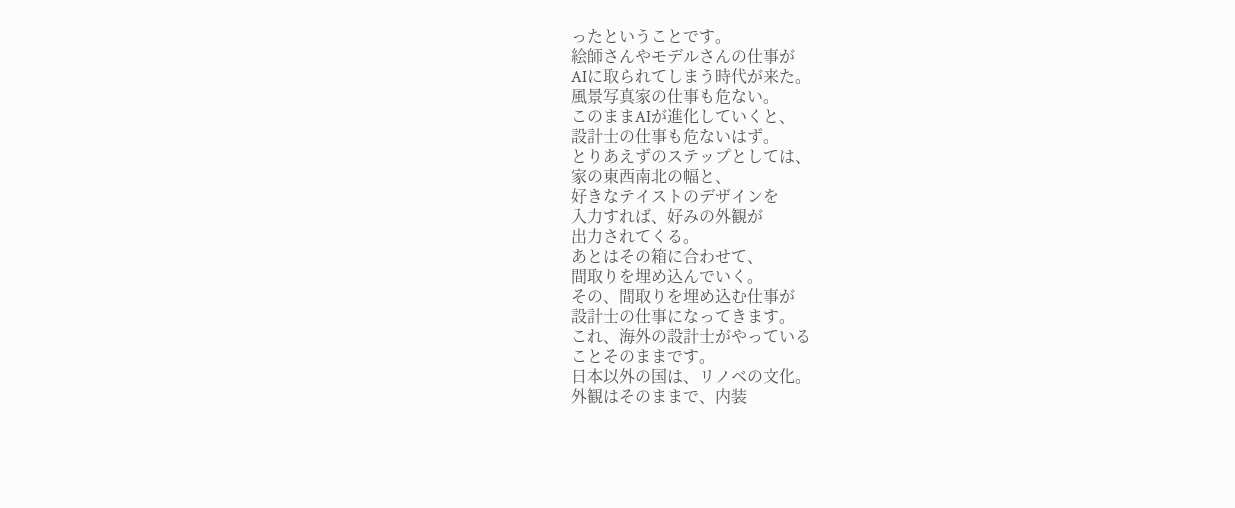ったということです。
絵師さんやモデルさんの仕事が
AIに取られてしまう時代が来た。
風景写真家の仕事も危ない。
このままAIが進化していくと、
設計士の仕事も危ないはず。
とりあえずのステップとしては、
家の東西南北の幅と、
好きなテイストのデザインを
入力すれば、好みの外観が
出力されてくる。
あとはその箱に合わせて、
間取りを埋め込んでいく。
その、間取りを埋め込む仕事が
設計士の仕事になってきます。
これ、海外の設計士がやっている
ことそのままです。
日本以外の国は、リノベの文化。
外観はそのままで、内装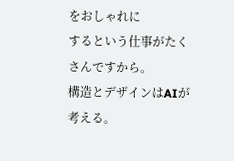をおしゃれに
するという仕事がたくさんですから。
構造とデザインはAIが考える。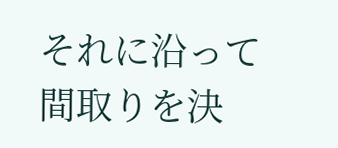それに沿って間取りを決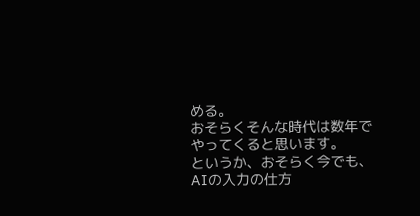める。
おそらくそんな時代は数年で
やってくると思います。
というか、おそらく今でも、
AIの入力の仕方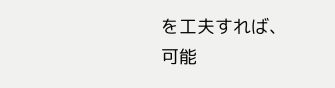を工夫すれば、
可能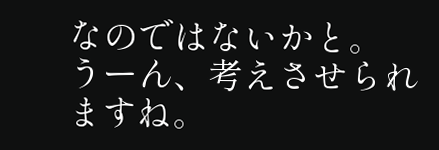なのではないかと。
うーん、考えさせられますね。